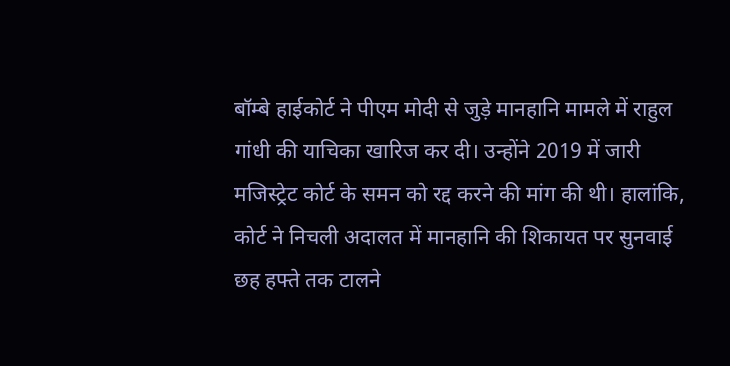बॉम्बे हाईकोर्ट ने पीएम मोदी से जुड़े मानहानि मामले में राहुल गांधी की याचिका खारिज कर दी। उन्होंने 2019 में जारी मजिस्ट्रेट कोर्ट के समन को रद्द करने की मांग की थी। हालांकि, कोर्ट ने निचली अदालत में मानहानि की शिकायत पर सुनवाई छह हफ्ते तक टालने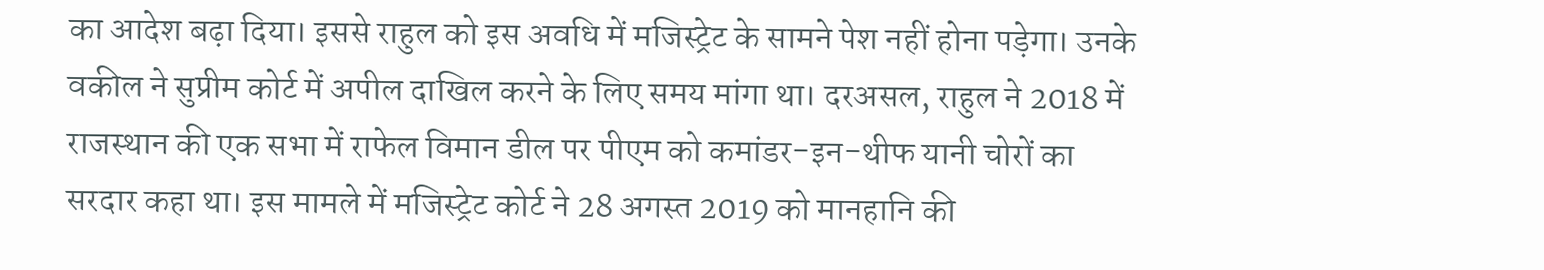का आदेश बढ़ा दिया। इससे राहुल को इस अवधि में मजिस्ट्रेट के सामने पेश नहीं होना पड़ेगा। उनके वकील ने सुप्रीम कोर्ट में अपील दाखिल करने के लिए समय मांगा था। दरअसल, राहुल ने 2018 में राजस्थान की एक सभा में राफेल विमान डील पर पीएम को कमांडर-इन-थीफ यानी चोरों का सरदार कहा था। इस मामले में मजिस्ट्रेट कोर्ट ने 28 अगस्त 2019 को मानहानि की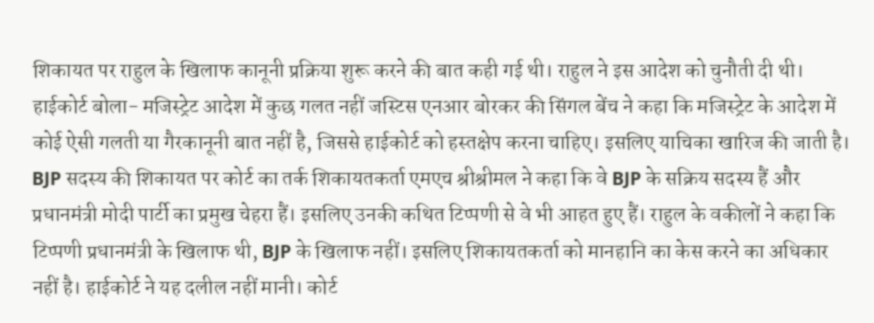शिकायत पर राहुल के खिलाफ कानूनी प्रक्रिया शुरू करने की बात कही गई थी। राहुल ने इस आदेश को चुनौती दी थी। हाईकोर्ट बोला- मजिस्ट्रेट आदेश में कुछ गलत नहीं जस्टिस एनआर बोरकर की सिंगल बेंच ने कहा कि मजिस्ट्रेट के आदेश में कोई ऐसी गलती या गैरकानूनी बात नहीं है, जिससे हाईकोर्ट को हस्तक्षेप करना चाहिए। इसलिए याचिका खारिज की जाती है। BJP सदस्य की शिकायत पर कोर्ट का तर्क शिकायतकर्ता एमएच श्रीश्रीमल ने कहा कि वे BJP के सक्रिय सदस्य हैं और प्रधानमंत्री मोदी पार्टी का प्रमुख चेहरा हैं। इसलिए उनकी कथित टिप्पणी से वे भी आहत हुए हैं। राहुल के वकीलों ने कहा कि टिप्पणी प्रधानमंत्री के खिलाफ थी, BJP के खिलाफ नहीं। इसलिए शिकायतकर्ता को मानहानि का केस करने का अधिकार नहीं है। हाईकोर्ट ने यह दलील नहीं मानी। कोर्ट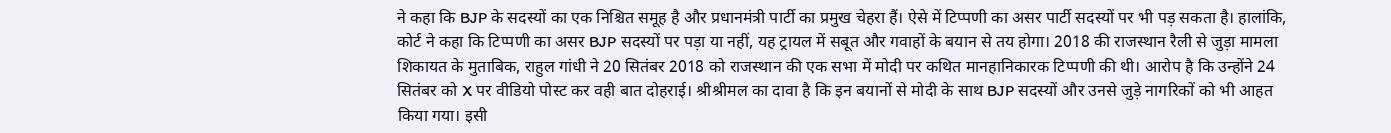ने कहा कि BJP के सदस्यों का एक निश्चित समूह है और प्रधानमंत्री पार्टी का प्रमुख चेहरा हैं। ऐसे में टिप्पणी का असर पार्टी सदस्यों पर भी पड़ सकता है। हालांकि, कोर्ट ने कहा कि टिप्पणी का असर BJP सदस्यों पर पड़ा या नहीं, यह ट्रायल में सबूत और गवाहों के बयान से तय होगा। 2018 की राजस्थान रैली से जुड़ा मामला शिकायत के मुताबिक, राहुल गांधी ने 20 सितंबर 2018 को राजस्थान की एक सभा में मोदी पर कथित मानहानिकारक टिप्पणी की थी। आरोप है कि उन्होंने 24 सितंबर को X पर वीडियो पोस्ट कर वही बात दोहराई। श्रीश्रीमल का दावा है कि इन बयानों से मोदी के साथ BJP सदस्यों और उनसे जुड़े नागरिकों को भी आहत किया गया। इसी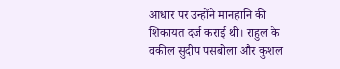आधार पर उन्होंने मानहानि की शिकायत दर्ज कराई थी। राहुल के वकील सुदीप पसबोला और कुशल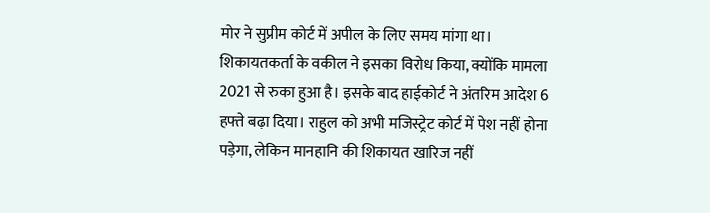मोर ने सुप्रीम कोर्ट में अपील के लिए समय मांगा था। शिकायतकर्ता के वकील ने इसका विरोध किया, क्योंकि मामला 2021 से रुका हुआ है। इसके बाद हाईकोर्ट ने अंतरिम आदेश 6 हफ्ते बढ़ा दिया। राहुल को अभी मजिस्ट्रेट कोर्ट में पेश नहीं होना पड़ेगा, लेकिन मानहानि की शिकायत खारिज नहीं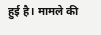हुई है। मामले की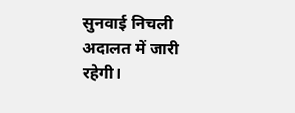सुनवाई निचली अदालत में जारी रहेगी।